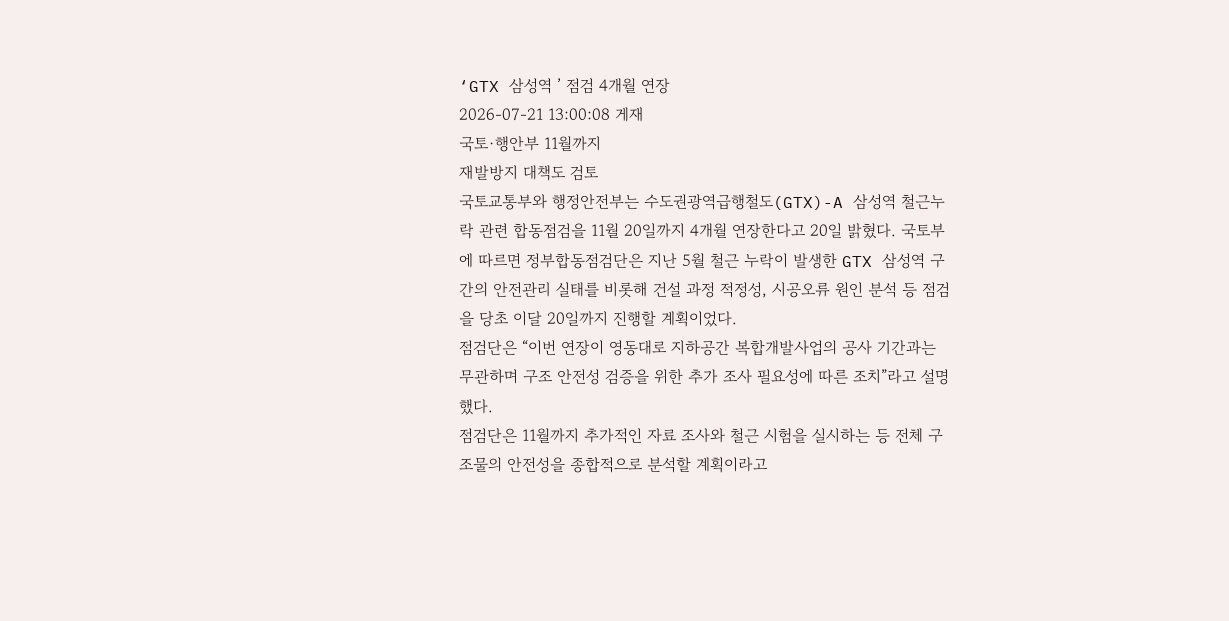‘GTX 삼성역 ’ 점검 4개월 연장
2026-07-21 13:00:08 게재
국토·행안부 11월까지
재발방지 대책도 검토
국토교통부와 행정안전부는 수도권광역급행철도(GTX)-A 삼성역 철근누락 관련 합동점검을 11월 20일까지 4개월 연장한다고 20일 밝혔다. 국토부에 따르면 정부합동점검단은 지난 5월 철근 누락이 발생한 GTX 삼성역 구간의 안전관리 실태를 비롯해 건설 과정 적정성, 시공오류 원인 분석 등 점검을 당초 이달 20일까지 진행할 계획이었다.
점검단은 “이번 연장이 영동대로 지하공간 복합개발사업의 공사 기간과는 무관하며 구조 안전성 검증을 위한 추가 조사 필요성에 따른 조치”라고 설명했다.
점검단은 11월까지 추가적인 자료 조사와 철근 시험을 실시하는 등 전체 구조물의 안전성을 종합적으로 분석할 계획이라고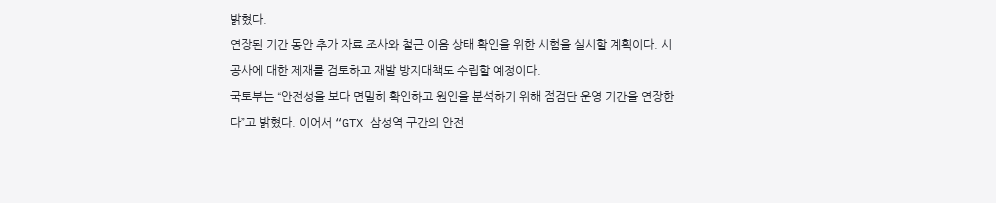밝혔다.
연장된 기간 동안 추가 자료 조사와 철근 이음 상태 확인을 위한 시험을 실시할 계획이다. 시공사에 대한 제재를 검토하고 재발 방지대책도 수립할 예정이다.
국토부는 “안전성을 보다 면밀히 확인하고 원인을 분석하기 위해 점검단 운영 기간을 연장한다”고 밝혔다. 이어서 “GTX 삼성역 구간의 안전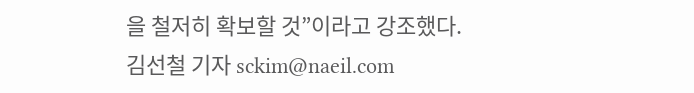을 철저히 확보할 것”이라고 강조했다.
김선철 기자 sckim@naeil.com